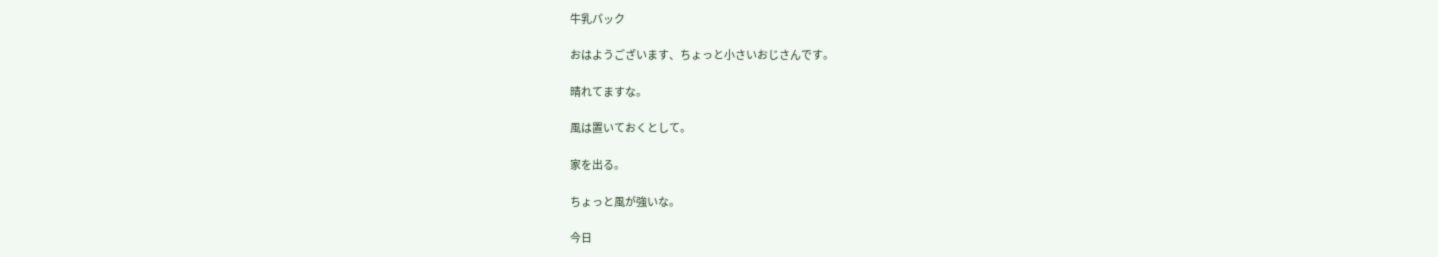牛乳パック

おはようございます、ちょっと小さいおじさんです。

晴れてますな。

風は置いておくとして。

家を出る。

ちょっと風が強いな。

今日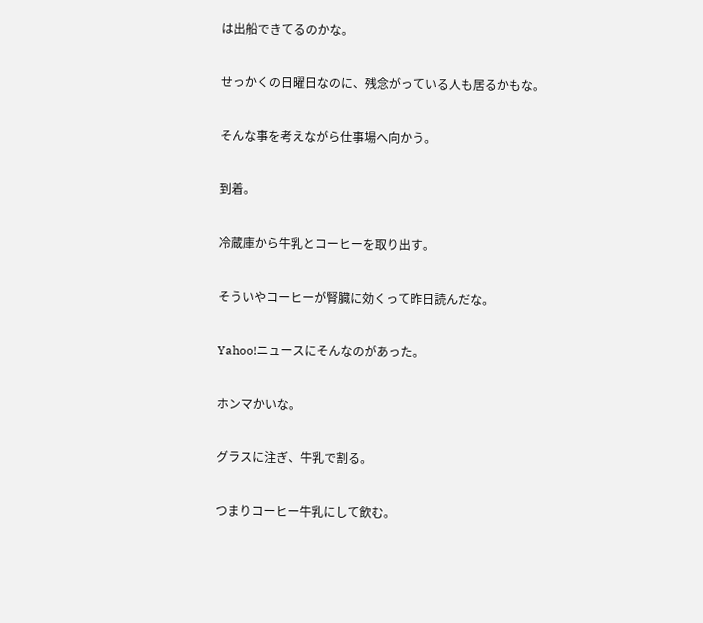は出船できてるのかな。

せっかくの日曜日なのに、残念がっている人も居るかもな。

そんな事を考えながら仕事場へ向かう。

到着。

冷蔵庫から牛乳とコーヒーを取り出す。

そういやコーヒーが腎臓に効くって昨日読んだな。

Yahoo!ニュースにそんなのがあった。

ホンマかいな。

グラスに注ぎ、牛乳で割る。

つまりコーヒー牛乳にして飲む。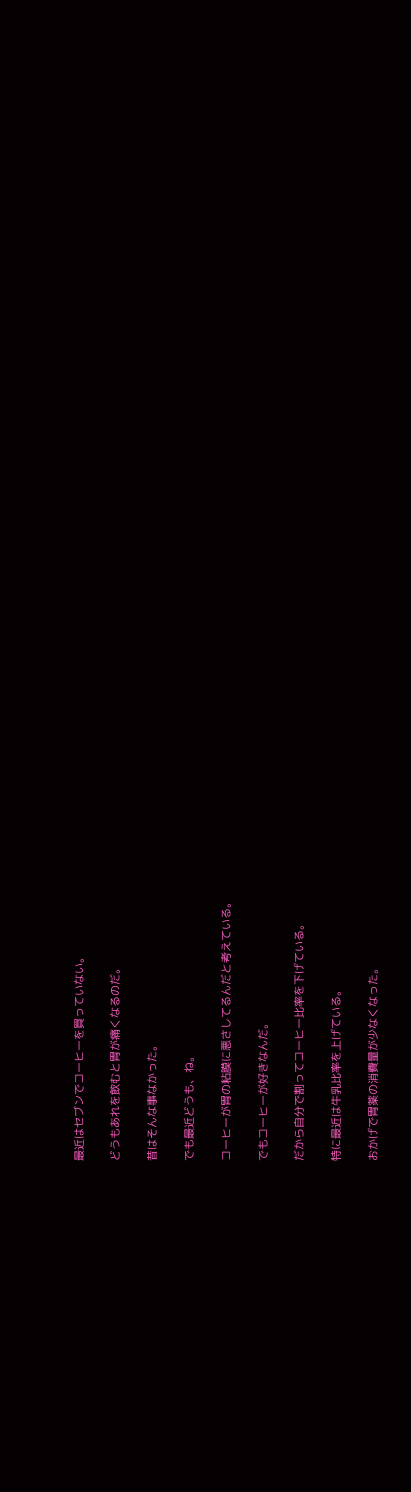最近はセブンでコーヒーを買っていない。

どうもあれを飲むと胃が痛くなるのだ。

昔はそんな事なかった。

でも最近どうも、ね。

コーヒーが胃の粘膜に悪さしてるんだと考えている。

でもコーヒーが好きなんだ。

だから自分で割ってコーヒー比率を下げている。

特に最近は牛乳比率を上げている。

おかげで胃薬の消費量が少なくなった。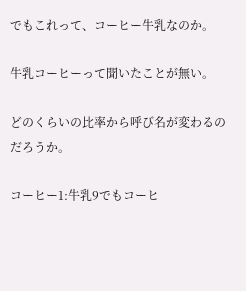でもこれって、コーヒー牛乳なのか。

牛乳コーヒーって聞いたことが無い。

どのくらいの比率から呼び名が変わるのだろうか。

コーヒー1:牛乳9でもコーヒ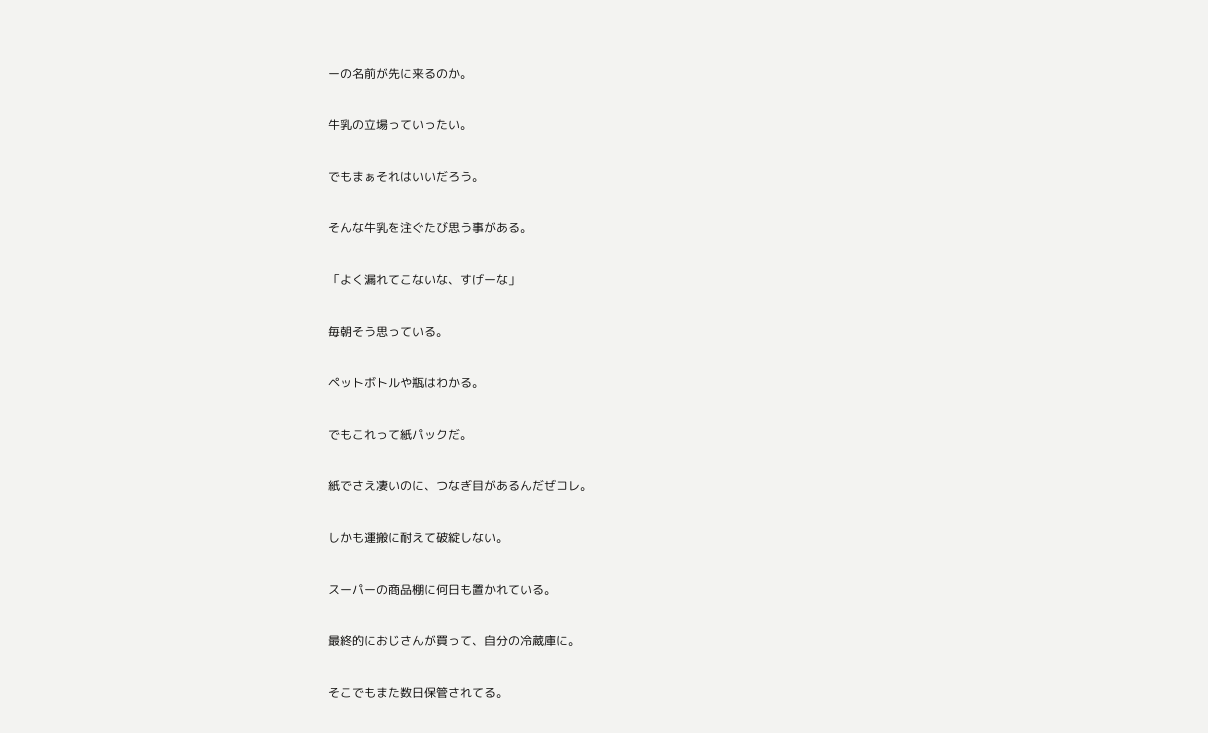ーの名前が先に来るのか。

牛乳の立場っていったい。

でもまぁそれはいいだろう。

そんな牛乳を注ぐたび思う事がある。

「よく漏れてこないな、すげーな」

毎朝そう思っている。

ペットボトルや瓶はわかる。

でもこれって紙パックだ。

紙でさえ凄いのに、つなぎ目があるんだぜコレ。

しかも運搬に耐えて破綻しない。

スーパーの商品棚に何日も置かれている。

最終的におじさんが買って、自分の冷蔵庫に。

そこでもまた数日保管されてる。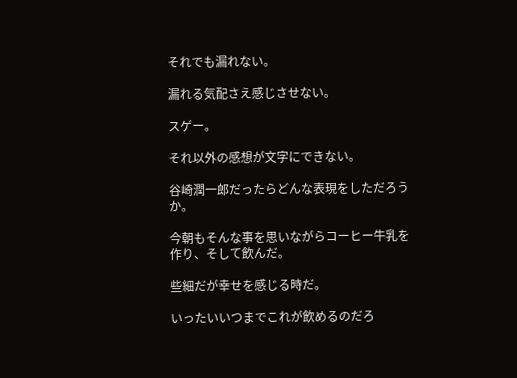それでも漏れない。

漏れる気配さえ感じさせない。

スゲー。

それ以外の感想が文字にできない。

谷崎潤一郎だったらどんな表現をしただろうか。

今朝もそんな事を思いながらコーヒー牛乳を作り、そして飲んだ。

些細だが幸せを感じる時だ。

いったいいつまでこれが飲めるのだろ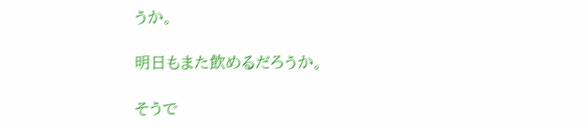うか。

明日もまた飲めるだろうか。

そうで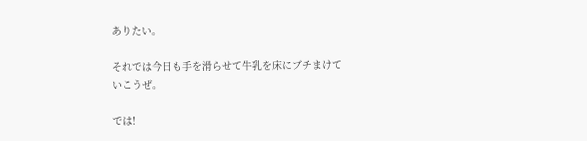ありたい。

それでは今日も手を滑らせて牛乳を床にブチまけていこうぜ。

では!